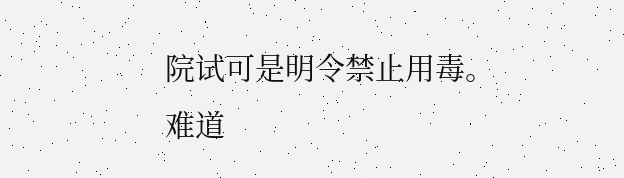院试可是明令禁止用毒。
难道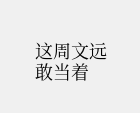这周文远敢当着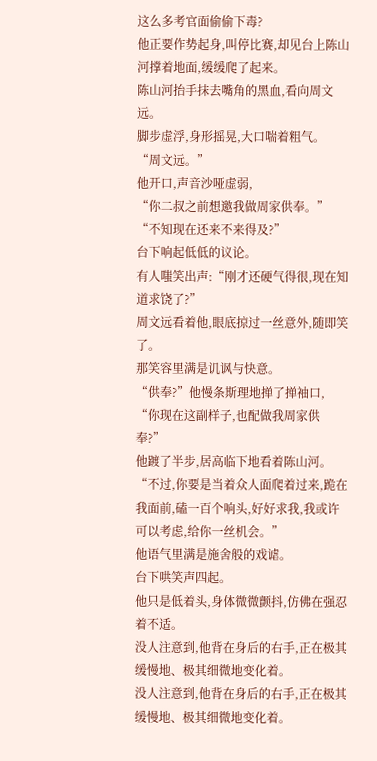这么多考官面偷偷下毒?
他正要作势起身,叫停比赛,却见台上陈山河撑着地面,缓缓爬了起来。
陈山河抬手抹去嘴角的黑血,看向周文远。
脚步虚浮,身形摇晃,大口喘着粗气。
“周文远。”
他开口,声音沙哑虚弱,
“你二叔之前想邀我做周家供奉。”
“不知现在还来不来得及?”
台下响起低低的议论。
有人嗤笑出声:“刚才还硬气得很,现在知道求饶了?”
周文远看着他,眼底掠过一丝意外,随即笑了。
那笑容里满是讥讽与快意。
“供奉?”他慢条斯理地掸了掸袖口,
“你现在这副样子,也配做我周家供奉?”
他踱了半步,居高临下地看着陈山河。
“不过,你要是当着众人面爬着过来,跪在我面前,磕一百个响头,好好求我,我或许可以考虑,给你一丝机会。”
他语气里满是施舍般的戏谑。
台下哄笑声四起。
他只是低着头,身体微微颤抖,仿佛在强忍着不适。
没人注意到,他背在身后的右手,正在极其缓慢地、极其细微地变化着。
没人注意到,他背在身后的右手,正在极其缓慢地、极其细微地变化着。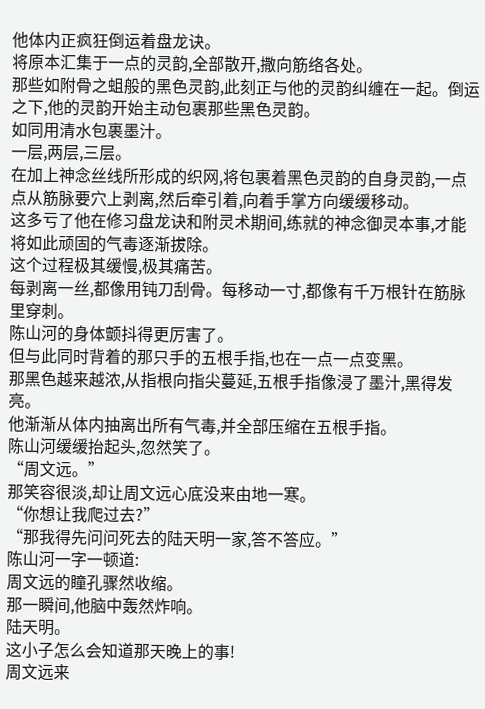他体内正疯狂倒运着盘龙诀。
将原本汇集于一点的灵韵,全部散开,撒向筋络各处。
那些如附骨之蛆般的黑色灵韵,此刻正与他的灵韵纠缠在一起。倒运之下,他的灵韵开始主动包裹那些黑色灵韵。
如同用清水包裹墨汁。
一层,两层,三层。
在加上神念丝线所形成的织网,将包裹着黑色灵韵的自身灵韵,一点点从筋脉要穴上剥离,然后牵引着,向着手掌方向缓缓移动。
这多亏了他在修习盘龙诀和附灵术期间,练就的神念御灵本事,才能将如此顽固的气毒逐渐拔除。
这个过程极其缓慢,极其痛苦。
每剥离一丝,都像用钝刀刮骨。每移动一寸,都像有千万根针在筋脉里穿刺。
陈山河的身体颤抖得更厉害了。
但与此同时背着的那只手的五根手指,也在一点一点变黑。
那黑色越来越浓,从指根向指尖蔓延,五根手指像浸了墨汁,黑得发亮。
他渐渐从体内抽离出所有气毒,并全部压缩在五根手指。
陈山河缓缓抬起头,忽然笑了。
“周文远。”
那笑容很淡,却让周文远心底没来由地一寒。
“你想让我爬过去?”
“那我得先问问死去的陆天明一家,答不答应。”
陈山河一字一顿道:
周文远的瞳孔骤然收缩。
那一瞬间,他脑中轰然炸响。
陆天明。
这小子怎么会知道那天晚上的事!
周文远来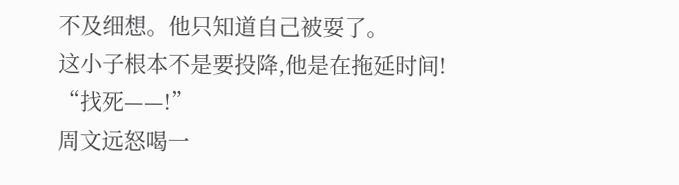不及细想。他只知道自己被耍了。
这小子根本不是要投降,他是在拖延时间!
“找死——!”
周文远怒喝一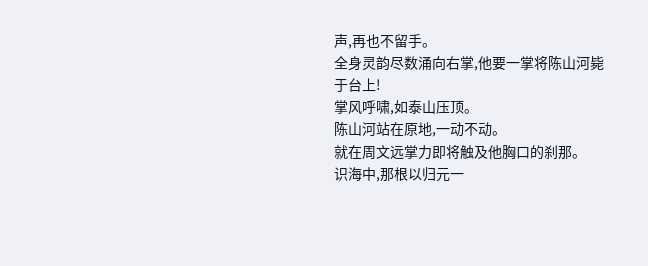声,再也不留手。
全身灵韵尽数涌向右掌,他要一掌将陈山河毙于台上!
掌风呼啸,如泰山压顶。
陈山河站在原地,一动不动。
就在周文远掌力即将触及他胸口的刹那。
识海中,那根以归元一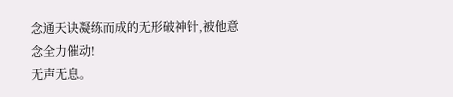念通天诀凝练而成的无形破神针,被他意念全力催动!
无声无息。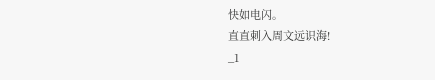快如电闪。
直直刺入周文远识海!
_1